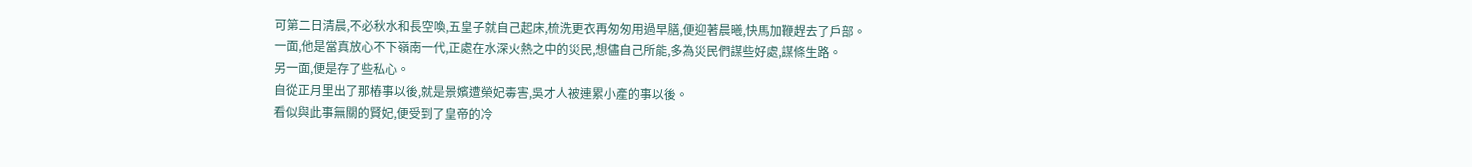可第二日清晨,不必秋水和長空喚,五皇子就自己起床,梳洗更衣再匆匆用過早膳,便迎著晨曦,快馬加鞭趕去了戶部。
一面,他是當真放心不下嶺南一代,正處在水深火熱之中的災民,想儘自己所能,多為災民們謀些好處,謀條生路。
另一面,便是存了些私心。
自從正月里出了那樁事以後,就是景嬪遭榮妃毒害,吳才人被連累小產的事以後。
看似與此事無關的賢妃,便受到了皇帝的冷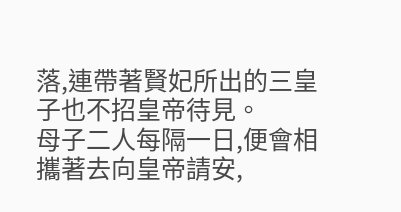落,連帶著賢妃所出的三皇子也不招皇帝待見。
母子二人每隔一日,便會相攜著去向皇帝請安,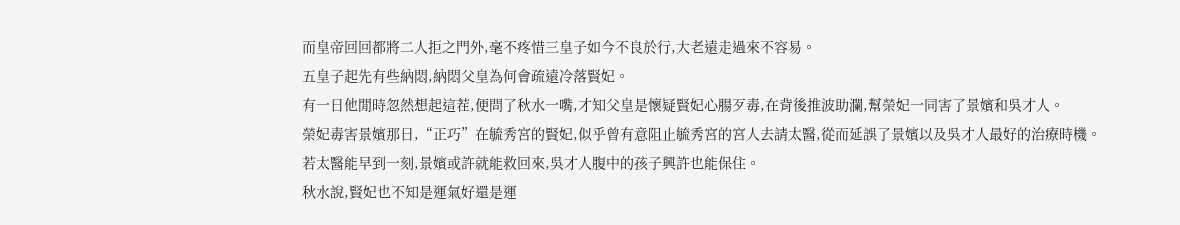而皇帝回回都將二人拒之門外,毫不疼惜三皇子如今不良於行,大老遠走過來不容易。
五皇子起先有些納悶,納悶父皇為何會疏遠冷落賢妃。
有一日他閒時忽然想起這茬,便問了秋水一嘴,才知父皇是懷疑賢妃心腸歹毒,在背後推波助瀾,幫榮妃一同害了景嬪和吳才人。
榮妃毒害景嬪那日,“正巧”在毓秀宮的賢妃,似乎曾有意阻止毓秀宮的宮人去請太醫,從而延誤了景嬪以及吳才人最好的治療時機。
若太醫能早到一刻,景嬪或許就能救回來,吳才人腹中的孩子興許也能保住。
秋水說,賢妃也不知是運氣好還是運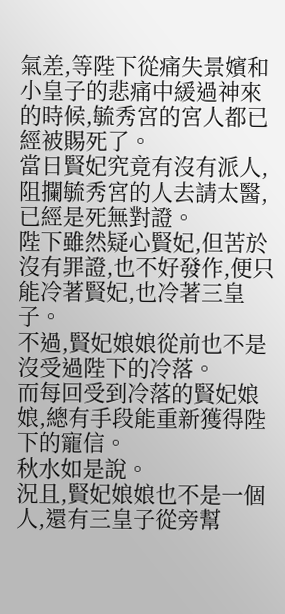氣差,等陛下從痛失景嬪和小皇子的悲痛中緩過神來的時候,毓秀宮的宮人都已經被賜死了。
當日賢妃究竟有沒有派人,阻攔毓秀宮的人去請太醫,已經是死無對證。
陛下雖然疑心賢妃,但苦於沒有罪證,也不好發作,便只能冷著賢妃,也冷著三皇子。
不過,賢妃娘娘從前也不是沒受過陛下的冷落。
而每回受到冷落的賢妃娘娘,總有手段能重新獲得陛下的寵信。
秋水如是說。
況且,賢妃娘娘也不是一個人,還有三皇子從旁幫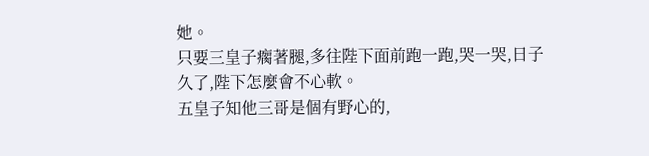她。
只要三皇子瘸著腿,多往陛下面前跑一跑,哭一哭,日子久了,陛下怎麼會不心軟。
五皇子知他三哥是個有野心的,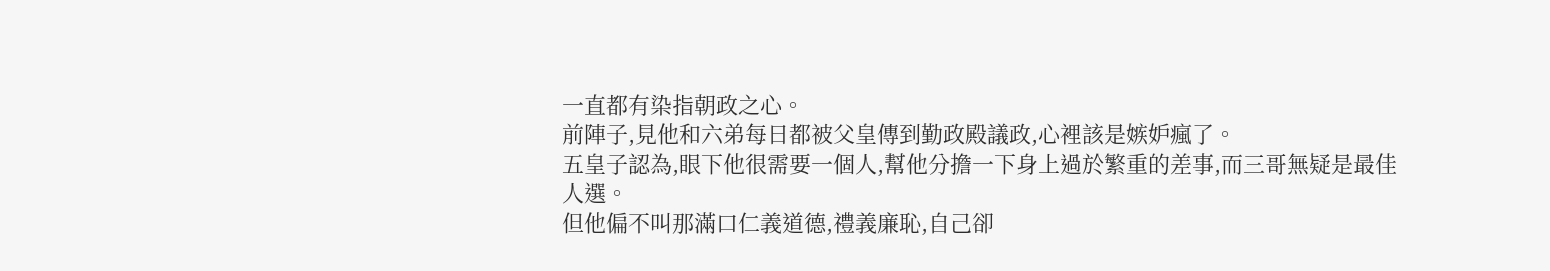一直都有染指朝政之心。
前陣子,見他和六弟每日都被父皇傳到勤政殿議政,心裡該是嫉妒瘋了。
五皇子認為,眼下他很需要一個人,幫他分擔一下身上過於繁重的差事,而三哥無疑是最佳人選。
但他偏不叫那滿口仁義道德,禮義廉恥,自己卻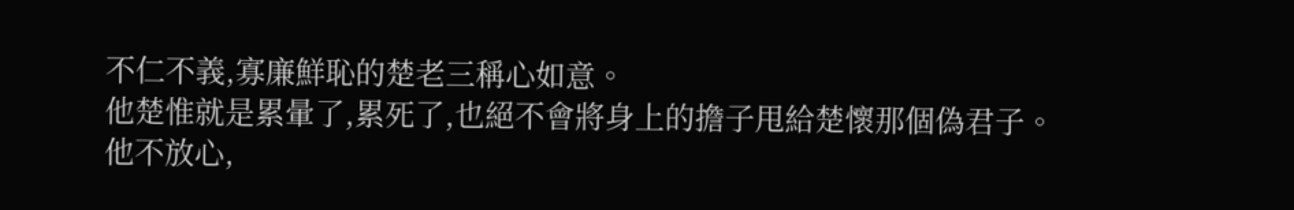不仁不義,寡廉鮮恥的楚老三稱心如意。
他楚惟就是累暈了,累死了,也絕不會將身上的擔子甩給楚懷那個偽君子。
他不放心,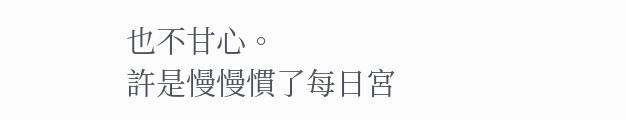也不甘心。
許是慢慢慣了每日宮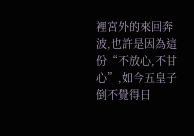裡宮外的來回奔波,也許是因為這份“不放心,不甘心”,如今五皇子倒不覺得日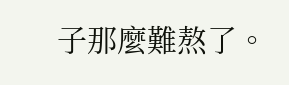子那麼難熬了。